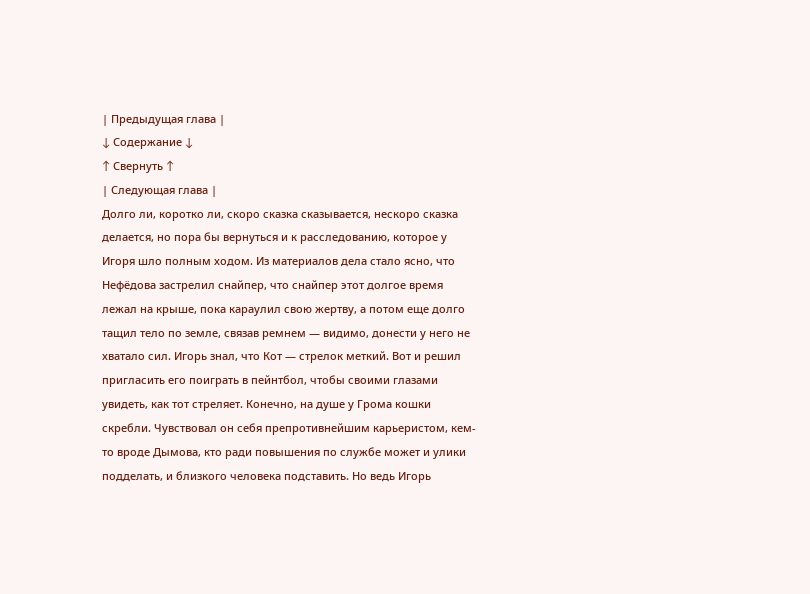| Предыдущая глава |
↓ Содержание ↓
↑ Свернуть ↑
| Следующая глава |
Долго ли, коротко ли, скоро сказка сказывается, нескоро сказка делается, но пора бы вернуться и к расследованию, которое у Игоря шло полным ходом. Из материалов дела стало ясно, что Нефёдова застрелил снайпер, что снайпер этот долгое время лежал на крыше, пока караулил свою жертву, а потом еще долго тащил тело по земле, связав ремнем — видимо, донести у него не хватало сил. Игорь знал, что Кот — стрелок меткий. Вот и решил пригласить его поиграть в пейнтбол, чтобы своими глазами увидеть, как тот стреляет. Конечно, на душе у Грома кошки скребли. Чувствовал он себя препротивнейшим карьеристом, кем-то вроде Дымова, кто ради повышения по службе может и улики подделать, и близкого человека подставить. Но ведь Игорь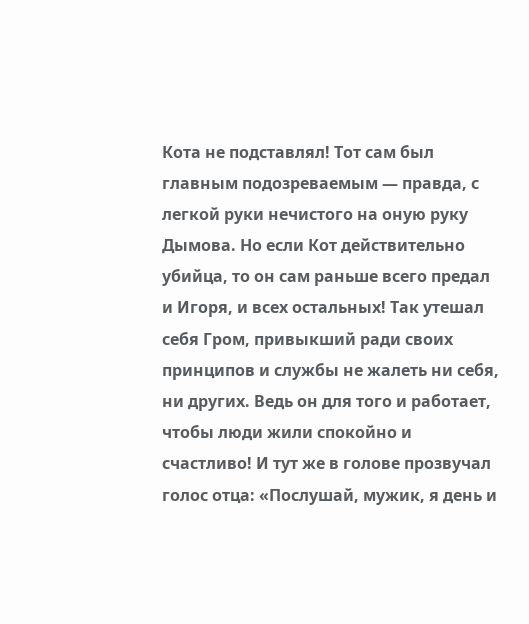Кота не подставлял! Тот сам был главным подозреваемым — правда, с легкой руки нечистого на оную руку Дымова. Но если Кот действительно убийца, то он сам раньше всего предал и Игоря, и всех остальных! Так утешал себя Гром, привыкший ради своих принципов и службы не жалеть ни себя, ни других. Ведь он для того и работает, чтобы люди жили спокойно и счастливо! И тут же в голове прозвучал голос отца: «Послушай, мужик, я день и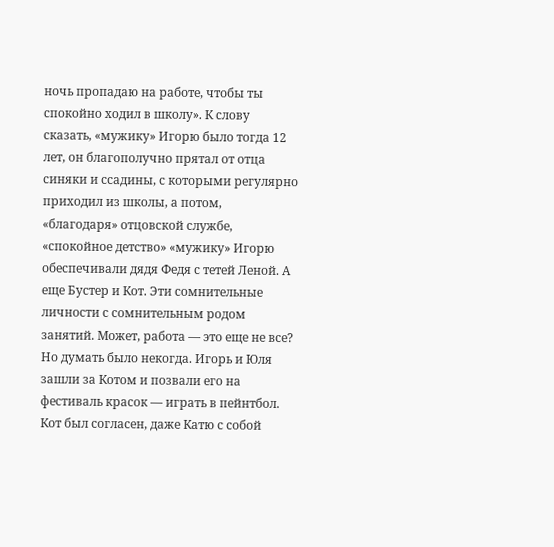ночь пропадаю на работе, чтобы ты спокойно ходил в школу». К слову сказать, «мужику» Игорю было тогда 12 лет, он благополучно прятал от отца синяки и ссадины, с которыми регулярно приходил из школы, а потом, «благодаря» отцовской службе, «спокойное детство» «мужику» Игорю обеспечивали дядя Федя с тетей Леной. А еще Бустер и Кот. Эти сомнительные личности с сомнительным родом занятий. Может, работа — это еще не все?
Но думать было некогда. Игорь и Юля зашли за Котом и позвали его на фестиваль красок — играть в пейнтбол. Кот был согласен, даже Катю с собой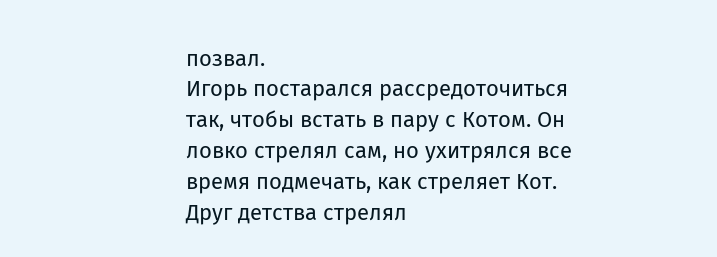позвал.
Игорь постарался рассредоточиться так, чтобы встать в пару с Котом. Он ловко стрелял сам, но ухитрялся все время подмечать, как стреляет Кот. Друг детства стрелял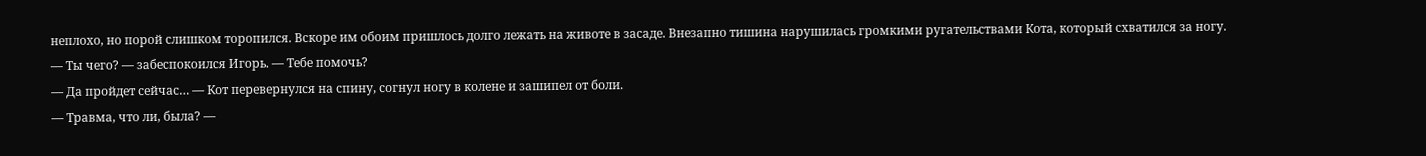неплохо, но порой слишком торопился. Вскоре им обоим пришлось долго лежать на животе в засаде. Внезапно тишина нарушилась громкими ругательствами Кота, который схватился за ногу.
— Ты чего? — забеспокоился Игорь. — Тебе помочь?
— Да пройдет сейчас… — Кот перевернулся на спину, согнул ногу в колене и зашипел от боли.
— Травма, что ли, была? —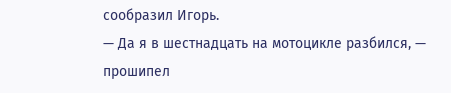сообразил Игорь.
— Да я в шестнадцать на мотоцикле разбился, — прошипел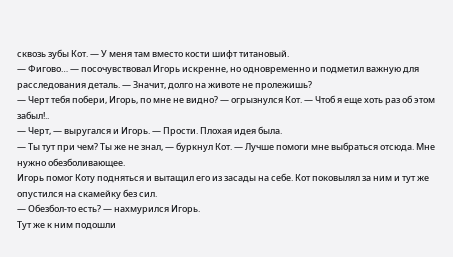сквозь зубы Кот. — У меня там вместо кости шифт титановый.
— Фигово… — посочувствовал Игорь искренне, но одновременно и подметил важную для расследования деталь. — Значит, долго на животе не пролежишь?
— Черт тебя побери, Игорь, по мне не видно? — огрызнулся Кот. — Чтоб я еще хоть раз об этом забыл!..
— Черт, — выругался и Игорь. — Прости. Плохая идея была.
— Ты тут при чем? Ты же не знал, — буркнул Кот. — Лучше помоги мне выбраться отсюда. Мне нужно обезболивающее.
Игорь помог Коту подняться и вытащил его из засады на себе. Кот поковылял за ним и тут же опустился на скамейку без сил.
— Обезбол-то есть? — нахмурился Игорь.
Тут же к ним подошли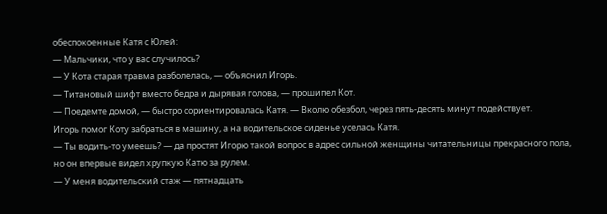обеспокоенные Катя с Юлей:
— Мальчики, что у вас случилось?
— У Кота старая травма разболелась, — объяснил Игорь.
— Титановый шифт вместо бедра и дырявая голова, — прошипел Кот.
— Поедемте домой, — быстро сориентировалась Катя. — Вколю обезбол, через пять-десять минут подействует.
Игорь помог Коту забраться в машину, а на водительское сиденье уселась Катя.
— Ты водить-то умеешь? — да простят Игорю такой вопрос в адрес сильной женщины читательницы прекрасного пола, но он впервые видел хрупкую Катю за рулем.
— У меня водительский стаж — пятнадцать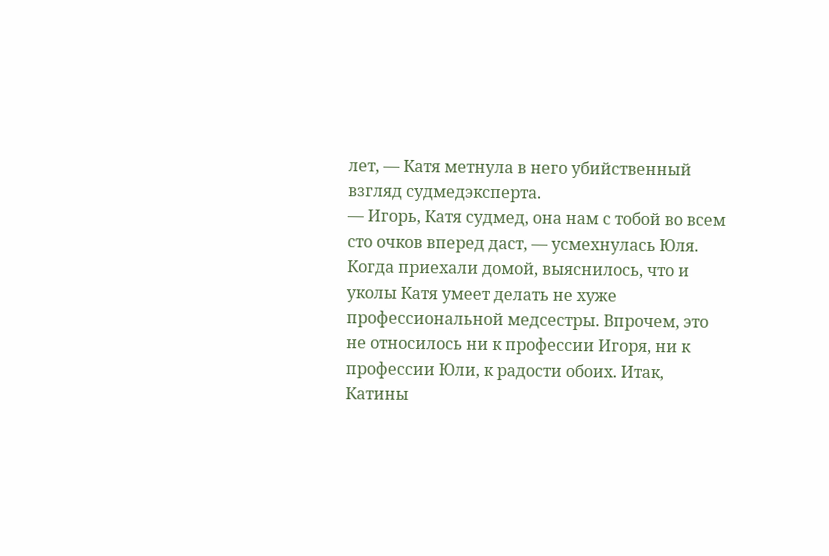лет, — Катя метнула в него убийственный взгляд судмедэксперта.
— Игорь, Катя судмед, она нам с тобой во всем сто очков вперед даст, — усмехнулась Юля.
Когда приехали домой, выяснилось, что и уколы Катя умеет делать не хуже профессиональной медсестры. Впрочем, это не относилось ни к профессии Игоря, ни к профессии Юли, к радости обоих. Итак, Катины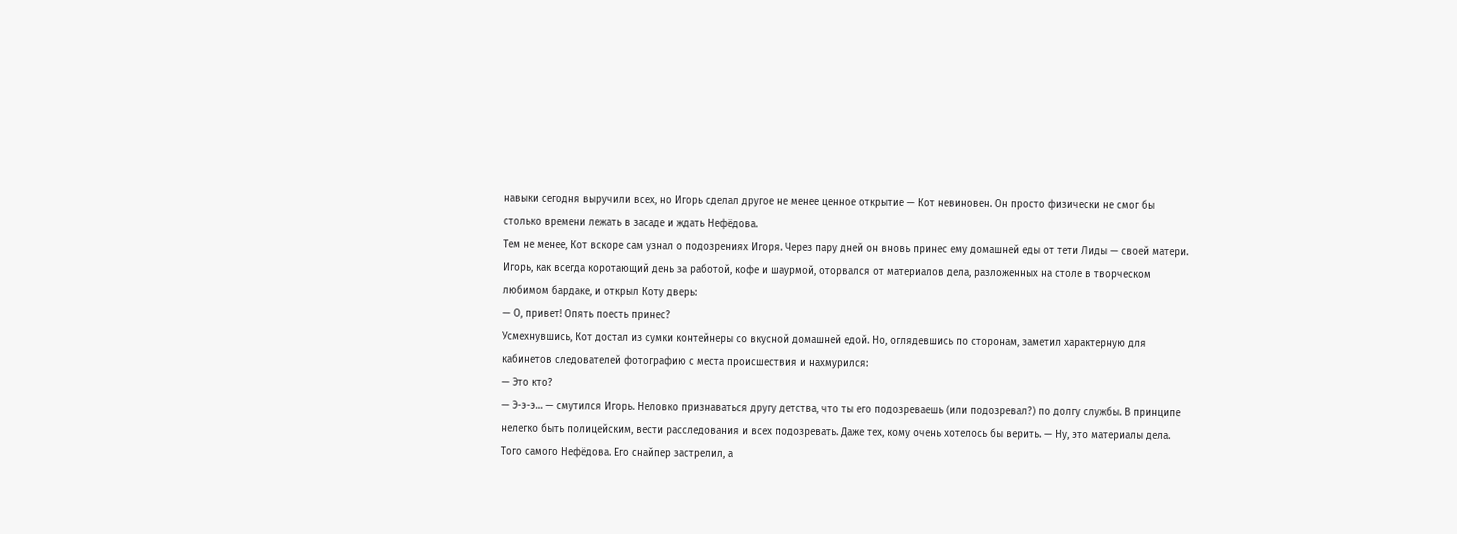навыки сегодня выручили всех, но Игорь сделал другое не менее ценное открытие — Кот невиновен. Он просто физически не смог бы столько времени лежать в засаде и ждать Нефёдова.
Тем не менее, Кот вскоре сам узнал о подозрениях Игоря. Через пару дней он вновь принес ему домашней еды от тети Лиды — своей матери. Игорь, как всегда коротающий день за работой, кофе и шаурмой, оторвался от материалов дела, разложенных на столе в творческом любимом бардаке, и открыл Коту дверь:
— О, привет! Опять поесть принес?
Усмехнувшись, Кот достал из сумки контейнеры со вкусной домашней едой. Но, оглядевшись по сторонам, заметил характерную для кабинетов следователей фотографию с места происшествия и нахмурился:
— Это кто?
— Э-э-э… — смутился Игорь. Неловко признаваться другу детства, что ты его подозреваешь (или подозревал?) по долгу службы. В принципе нелегко быть полицейским, вести расследования и всех подозревать. Даже тех, кому очень хотелось бы верить. — Ну, это материалы дела. Того самого Нефёдова. Его снайпер застрелил, а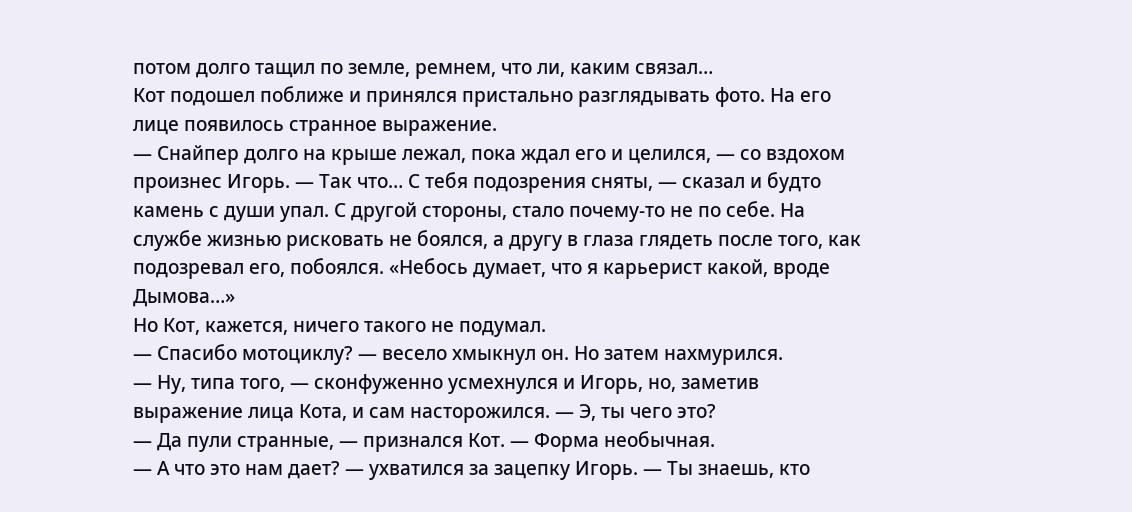потом долго тащил по земле, ремнем, что ли, каким связал…
Кот подошел поближе и принялся пристально разглядывать фото. На его лице появилось странное выражение.
— Снайпер долго на крыше лежал, пока ждал его и целился, — со вздохом произнес Игорь. — Так что… С тебя подозрения сняты, — сказал и будто камень с души упал. С другой стороны, стало почему-то не по себе. На службе жизнью рисковать не боялся, а другу в глаза глядеть после того, как подозревал его, побоялся. «Небось думает, что я карьерист какой, вроде Дымова…»
Но Кот, кажется, ничего такого не подумал.
— Спасибо мотоциклу? — весело хмыкнул он. Но затем нахмурился.
— Ну, типа того, — сконфуженно усмехнулся и Игорь, но, заметив выражение лица Кота, и сам насторожился. — Э, ты чего это?
— Да пули странные, — признался Кот. — Форма необычная.
— А что это нам дает? — ухватился за зацепку Игорь. — Ты знаешь, кто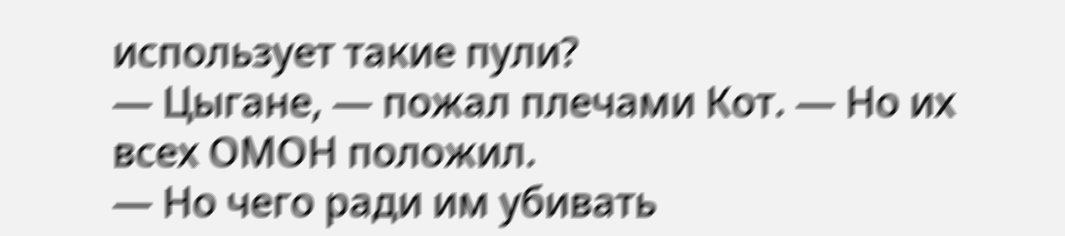использует такие пули?
— Цыгане, — пожал плечами Кот. — Но их всех ОМОН положил.
— Но чего ради им убивать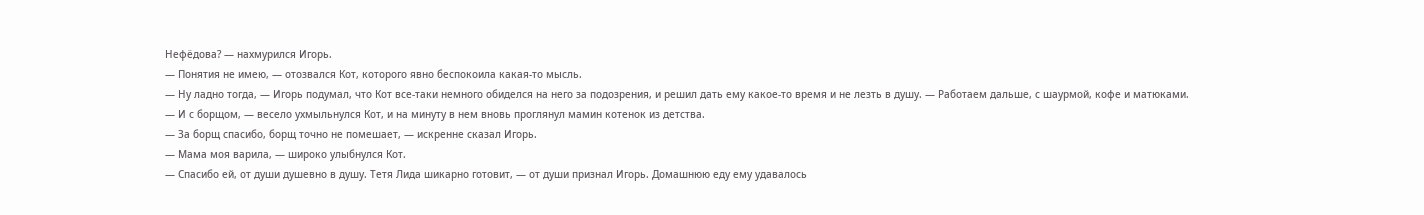Нефёдова? — нахмурился Игорь.
— Понятия не имею, — отозвался Кот, которого явно беспокоила какая-то мысль.
— Ну ладно тогда, — Игорь подумал, что Кот все-таки немного обиделся на него за подозрения, и решил дать ему какое-то время и не лезть в душу. — Работаем дальше, с шаурмой, кофе и матюками.
— И с борщом, — весело ухмыльнулся Кот, и на минуту в нем вновь проглянул мамин котенок из детства.
— За борщ спасибо, борщ точно не помешает, — искренне сказал Игорь.
— Мама моя варила, — широко улыбнулся Кот.
— Спасибо ей, от души душевно в душу. Тетя Лида шикарно готовит, — от души признал Игорь. Домашнюю еду ему удавалось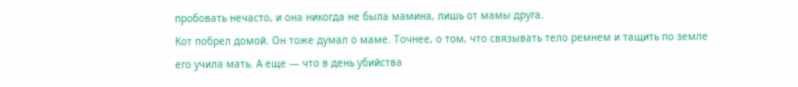пробовать нечасто, и она никогда не была мамина, лишь от мамы друга.
Кот побрел домой. Он тоже думал о маме. Точнее, о том, что связывать тело ремнем и тащить по земле его учила мать. А еще — что в день убийства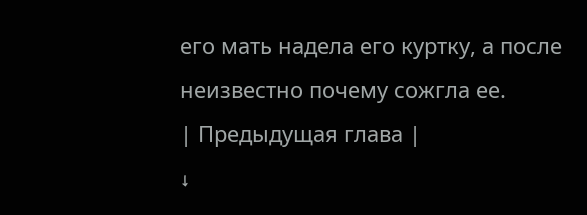его мать надела его куртку, а после неизвестно почему сожгла ее.
| Предыдущая глава |
↓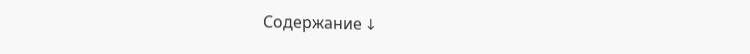Содержание ↓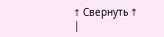↑ Свернуть ↑
|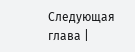Следующая глава |